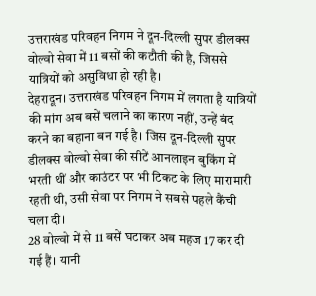उत्तराखंड परिवहन निगम ने दून-दिल्ली सुपर डीलक्स वोल्वो सेवा में 11 बसों की कटौती की है, जिससे यात्रियों को असुविधा हो रही है।
देहरादून। उत्तराखंड परिवहन निगम में लगता है यात्रियों की मांग अब बसें चलाने का कारण नहीं, उन्हें बंद करने का बहाना बन गई है। जिस दून-दिल्ली सुपर डीलक्स वोल्वो सेवा की सीटें आनलाइन बुकिंग में भरती थीं और काउंटर पर भी टिकट के लिए मारामारी रहती थी, उसी सेवा पर निगम ने सबसे पहले कैंची चला दी।
28 वोल्वो में से 11 बसें घटाकर अब महज 17 कर दी गई हैं। यानी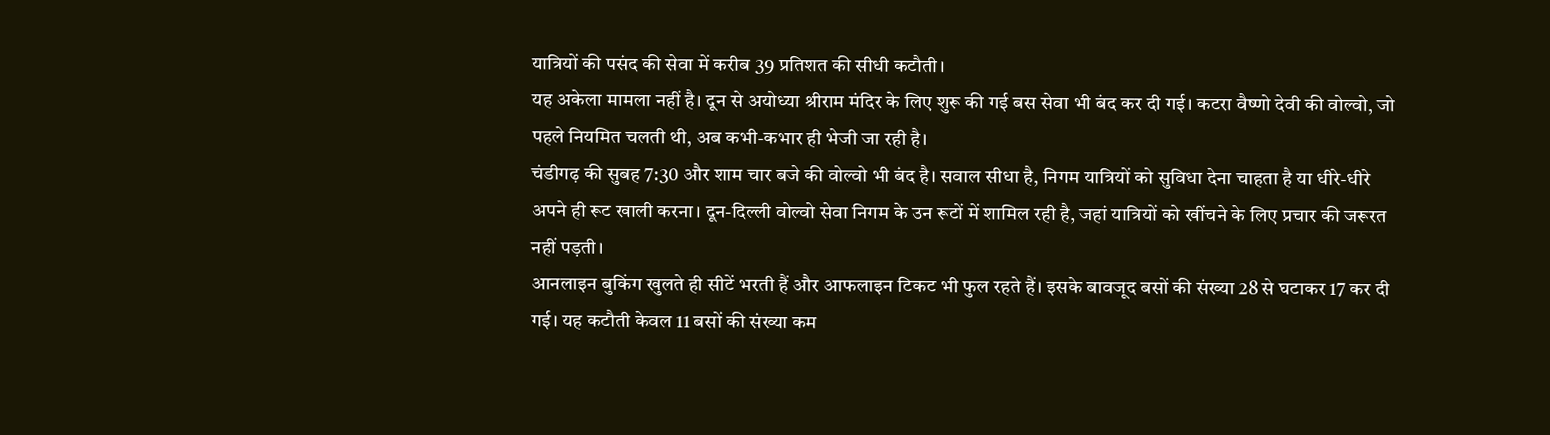यात्रियों की पसंद की सेवा में करीब 39 प्रतिशत की सीधी कटौती।
यह अकेला मामला नहीं है। दून से अयोध्या श्रीराम मंदिर के लिए शुरू की गई बस सेवा भी बंद कर दी गई। कटरा वैष्णो देवी की वोल्वो, जो पहले नियमित चलती थी, अब कभी-कभार ही भेजी जा रही है।
चंडीगढ़ की सुबह 7:30 और शाम चार बजे की वोल्वो भी बंद है। सवाल सीधा है, निगम यात्रियों को सुविधा देना चाहता है या धीरे-धीरे अपने ही रूट खाली करना। दून-दिल्ली वोल्वो सेवा निगम के उन रूटों में शामिल रही है, जहां यात्रियों को खींचने के लिए प्रचार की जरूरत नहीं पड़ती।
आनलाइन बुकिंग खुलते ही सीटें भरती हैं और आफलाइन टिकट भी फुल रहते हैं। इसके बावजूद बसों की संख्या 28 से घटाकर 17 कर दी गई। यह कटौती केवल 11 बसों की संख्या कम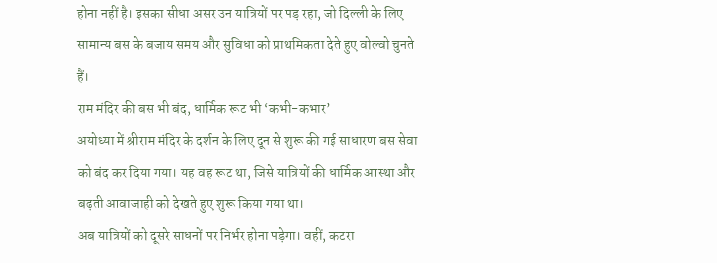होना नहीं है। इसका सीधा असर उन यात्रियों पर पड़ रहा, जो दिल्ली के लिए सामान्य बस के बजाय समय और सुविधा को प्राथमिकता देते हुए वोल्वो चुनते हैं।
राम मंदिर की बस भी बंद, धार्मिक रूट भी ‘कभी-कभार’
अयोध्या में श्रीराम मंदिर के दर्शन के लिए दून से शुरू की गई साधारण बस सेवा को बंद कर दिया गया। यह वह रूट था, जिसे यात्रियों की धार्मिक आस्था और बढ़ती आवाजाही को देखते हुए शुरू किया गया था।
अब यात्रियों को दूसरे साधनों पर निर्भर होना पड़ेगा। वहीं, कटरा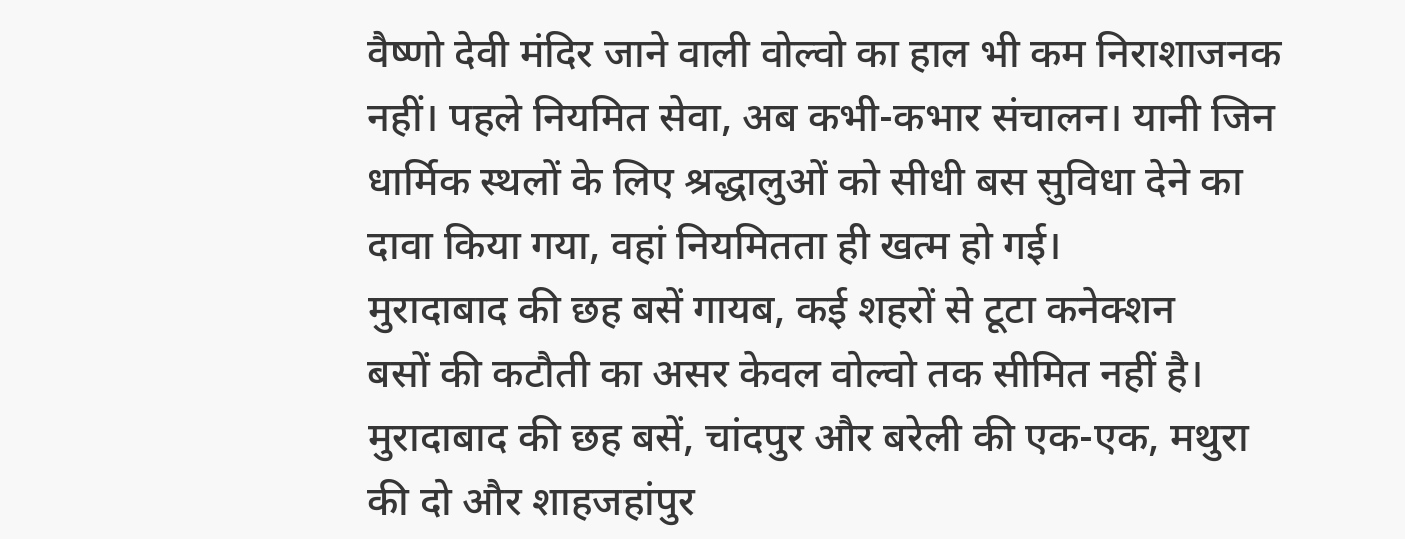वैष्णो देवी मंदिर जाने वाली वोल्वो का हाल भी कम निराशाजनक नहीं। पहले नियमित सेवा, अब कभी-कभार संचालन। यानी जिन धार्मिक स्थलों के लिए श्रद्धालुओं को सीधी बस सुविधा देने का दावा किया गया, वहां नियमितता ही खत्म हो गई।
मुरादाबाद की छह बसें गायब, कई शहरों से टूटा कनेक्शन
बसों की कटौती का असर केवल वोल्वो तक सीमित नहीं है। मुरादाबाद की छह बसें, चांदपुर और बरेली की एक-एक, मथुरा की दो और शाहजहांपुर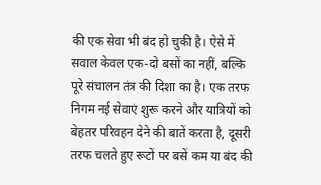की एक सेवा भी बंद हो चुकी है। ऐसे में सवाल केवल एक-दो बसों का नहीं, बल्कि पूरे संचालन तंत्र की दिशा का है। एक तरफ निगम नई सेवाएं शुरू करने और यात्रियों को बेहतर परिवहन देने की बातें करता है, दूसरी तरफ चलते हुए रूटों पर बसें कम या बंद की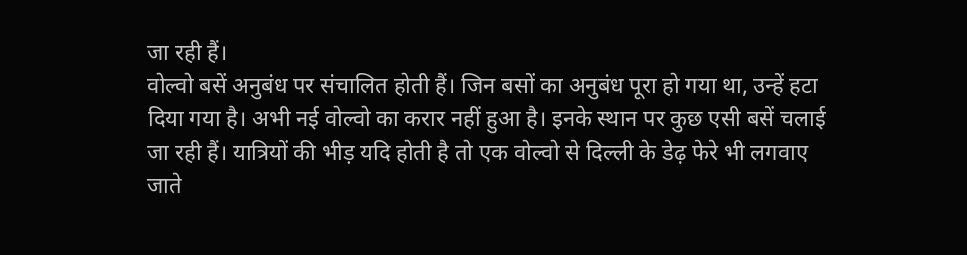जा रही हैं।
वोल्वो बसें अनुबंध पर संचालित होती हैं। जिन बसों का अनुबंध पूरा हो गया था, उन्हें हटा दिया गया है। अभी नई वोल्वो का करार नहीं हुआ है। इनके स्थान पर कुछ एसी बसें चलाई जा रही हैं। यात्रियों की भीड़ यदि होती है तो एक वोल्वो से दिल्ली के डेढ़ फेरे भी लगवाए जाते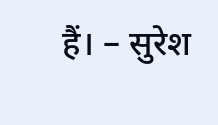हैं। – सुरेश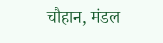चौहान, मंडल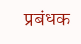प्रबंधक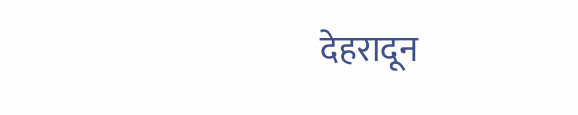देहरादून